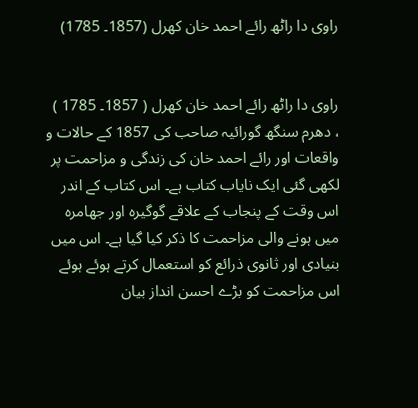راوی دا راٹھ رائے احمد خان کھرل (1857۔ 1785)


راوی دا راٹھ رائے احمد خان کھرل ( 1857۔ 1785 ) ، دھرم سنگھ گورائیہ صاحب کی 1857 کے حالات و واقعات اور رائے احمد خان کی زندگی و مزاحمت پر لکھی گئی ایک نایاب کتاب ہے۔ اس کتاب کے اندر اس وقت کے پنجاب کے علاقے گوگیرہ اور جھامرہ میں ہونے والی مزاحمت کا ذکر کیا گیا ہے۔ اس میں بنیادی اور ثانوی ذرائع کو استعمال کرتے ہوئے ہوئے اس مزاحمت کو بڑے احسن انداز بیان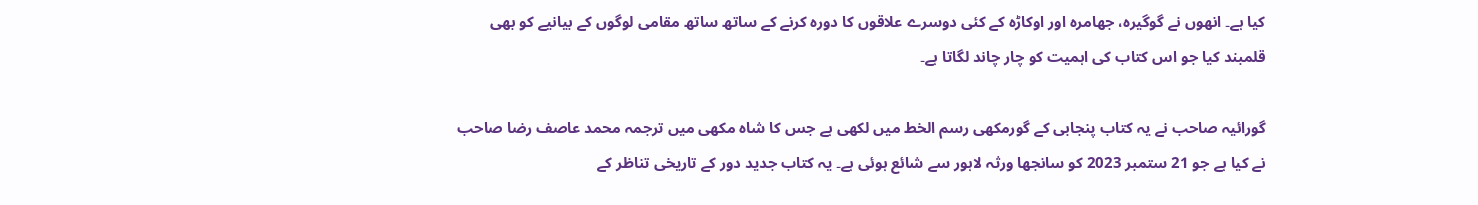کیا ہے۔ انھوں نے گوگیرہ، جھامرہ اور اوکاڑہ کے کئی دوسرے علاقوں کا دورہ کرنے کے ساتھ ساتھ مقامی لوگوں کے بیانیے کو بھی قلمبند کیا جو اس کتاب کی اہمیت کو چار چاند لگاتا ہے۔

گورائیہ صاحب نے یہ کتاب پنجابی کے گورمکھی رسم الخط میں لکھی ہے جس کا شاہ مکھی میں ترجمہ محمد عاصف رضا صاحب نے کیا ہے جو 21 ستمبر 2023 کو سانجھا ورثہ لاہور سے شائع ہوئی ہے۔ یہ کتاب جدید دور کے تاریخی تناظر کے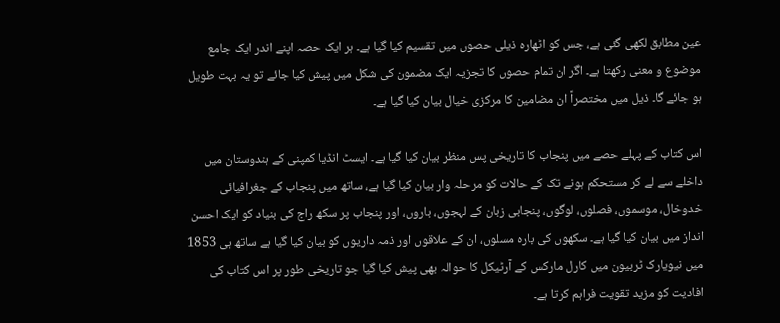عین مطابق لکھی گئی ہے، جس کو اٹھارہ ذیلی حصوں میں تقسیم کیا گیا ہے۔ ہر ایک حصہ اپنے اندر ایک جامع موضوع و معنی رکھتا ہے۔ اگر ان تمام حصوں کا تجزیہ ایک مضمون کی شکل میں پیش کیا جائے تو یہ بہت طویل ہو جائے گا۔ ذیل میں مختصراً ان مضامین کا مرکزی خیال بیان کیا گیا ہے۔

اس کتاب کے پہلے حصے میں پنجاب کا تاریخی پس منظر بیان کیا گیا ہے۔ ایسٹ انڈیا کمپنی کے ہندوستان میں داخلے سے لے کر مستحکم ہونے تک کے حالات کو مرحلہ وار بیان کیا گیا ہے، ساتھ میں پنجاب کے جغرافیائی خدوخال، موسموں، فصلوں، لوگوں، پنجابی زبان کے لہجوں، باروں، اور پنجاب پر سکھ راج کی بنیاد کو ایک احسن انداز میں بیان کیا گیا ہے۔ سکھوں کی بارہ مسلوں، ان کے علاقوں اور ذمہ داریوں کو بیان کیا گیا ہے ساتھ ہی 1853 میں نیویارک ٹربیون میں کارل مارکس کے آرٹیکل کا حوالہ بھی پیش کیا گیا جو تاریخی طور پر اس کتاب کی افادیت کو مزید تقویت فراہم کرتا ہے۔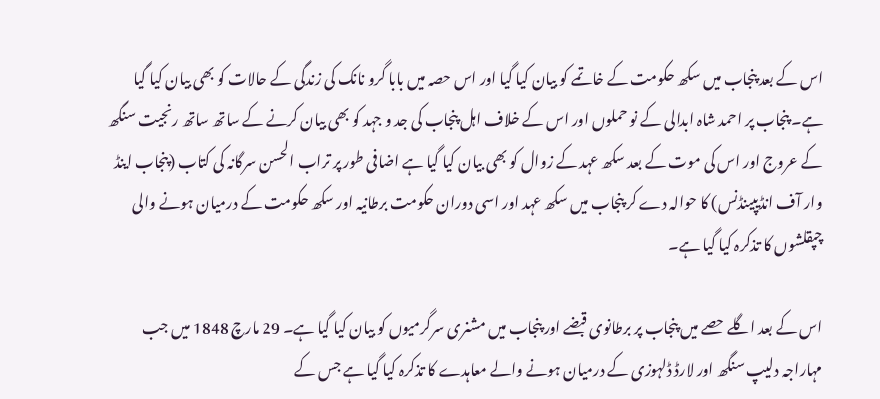اس کے بعد پنجاب میں سکھ حکومت کے خاتمے کو بیان کیا گیا اور اس حصہ میں بابا گرو نانک کی زندگی کے حالات کو بھی بیان کیا گیا ہے۔ پنجاب پر احمد شاہ ابدالی کے نو حملوں اور اس کے خلاف اہل پنجاب کی جد و جہد کو بھی بیان کرنے کے ساتھ ساتھ رنجیت سنگھ کے عروج اور اس کی موت کے بعد سکھ عہد کے زوال کو بھی بیان کیا گیا ہے اضافی طور پر تراب الحسن سرگانہ کی کتاب (پنجاب اینڈ وار آف انڈیپینڈنس) کا حوالہ دے کر پنجاب میں سکھ عہد اور اسی دوران حکومت برطانیہ اور سکھ حکومت کے درمیان ہونے والی چپقلشوں کا تذکرہ کیا گیا ہے۔

اس کے بعد اگلے حصے میں پنجاب پر برطانوی قبضے اور پنجاب میں مشنری سرگرمیوں کو بیان کیا گیا ہے۔ 29 مارچ 1848 میں جب مہاراجہ دلیپ سنگھ اور لارڈ ڈلہوزی کے درمیان ہونے والے معاہدے کا تذکرہ کیا گیا ہے جس کے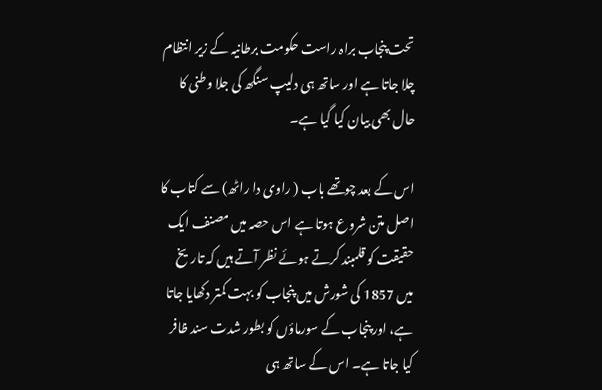تحت پنجاب براہ راست حکومت برطانیہ کے زیر انتظام چلا جاتا ہے اور ساتھ ہی دلیپ سنگھ کی جلا وطنی کا حال بھی بیان کیا گیا ہے۔

اس کے بعد چوتھے باب ( راوی دا راٹھ) سے کتاب کا اصل متن شروع ہوتا ہے اس حصہ میں مصنف ایک حقیقت کو قلمبند کرتے ہوئے نظر آتے ہیں کہ تاریخ میں 1857 کی شورش میں پنجاب کو بہت کمتر دکھایا جاتا ہے، اور پنجاب کے سورماؤں کو بطور شدت سند ظافر کیا جاتا ہے۔ اس کے ساتھ ہی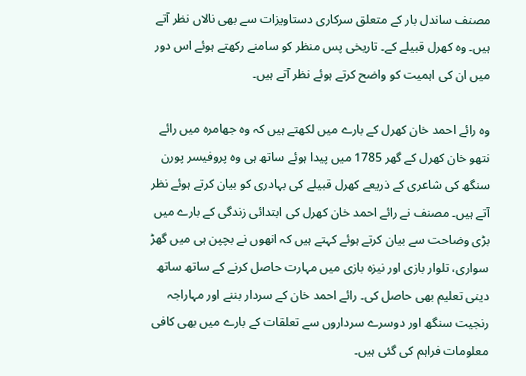مصنف ساندل بار کے متعلق سرکاری دستاویزات سے بھی نالاں نظر آتے ہیں۔ وہ کھرل قبیلے کے۔ تاریخی پس منظر کو سامنے رکھتے ہوئے اس دور میں ان کی اہمیت کو واضح کرتے ہوئے نظر آتے ہیں۔

وہ رائے احمد خان کھرل کے بارے میں لکھتے ہیں کہ وہ جھامرہ میں رائے نتھو خان کھرل کے گھر 1785 میں پیدا ہوئے ساتھ ہی وہ پروفیسر پورن سنگھ کی شاعری کے ذریعے کھرل قبیلے کی بہادری کو بیان کرتے ہوئے نظر آتے ہیں۔ مصنف نے رائے احمد خان کھرل کی ابتدائی زندگی کے بارے میں بڑی وضاحت سے بیان کرتے ہوئے کہتے ہیں کہ انھوں نے بچپن ہی میں گھڑ سواری، تلوار بازی اور نیزہ بازی میں مہارت حاصل کرنے کے ساتھ ساتھ دینی تعلیم بھی حاصل کی۔ رائے احمد خان کے سردار بننے اور مہاراجہ رنجیت سنگھ اور دوسرے سرداروں سے تعلقات کے بارے میں بھی کافی معلومات فراہم کی گئی ہیں۔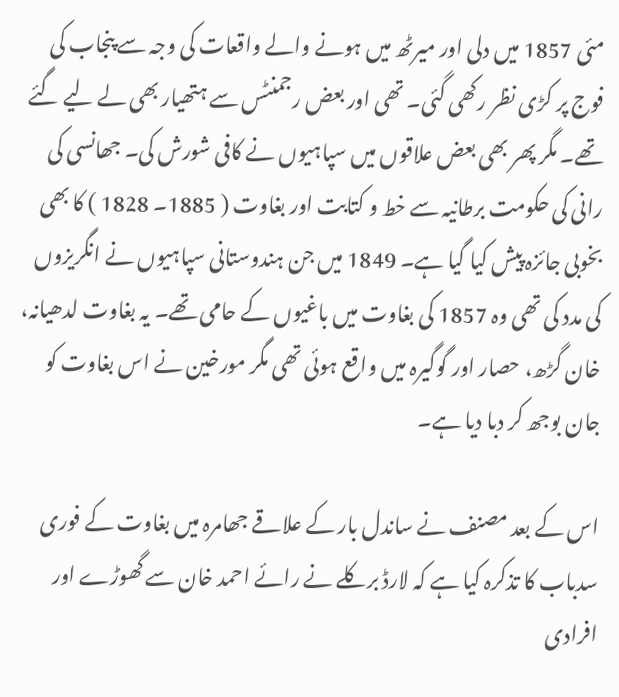مئی 1857 میں دلی اور میرٹھ میں ہونے والے واقعات کی وجہ سے پنجاب کی فوج پر کڑی نظر رکھی گئی۔ تھی اور بعض رجمنٹس سے ہتھیار بھی لے لیے گئے تھے۔ مگر پھر بھی بعض علاقوں میں سپاہیوں نے کافی شورش کی۔ جھانسی کی رانی کی حکومت برطانیہ سے خط و کتابت اور بغاوت ( 1885۔ 1828 ) کا بھی بخوبی جائزہ پیش کیا گیا ہے۔ 1849 میں جن ہندوستانی سپاہیوں نے انگریزوں کی مدد کی تھی وہ 1857 کی بغاوت میں باغیوں کے حامی تھے۔ یہ بغاوت لدھیانہ، خان گڑھ، حصار اور گوگیرہ میں واقع ہوئی تھی مگر مورخین نے اس بغاوت کو جان بوجھ کر دبا دیا ہے۔

اس کے بعد مصنف نے ساندل بار کے علاقے جھامرہ میں بغاوت کے فوری سدباب کا تذکرہ کیا ہے کہ لارڈ برکلے نے رائے احمد خان سے گھوڑے اور افرادی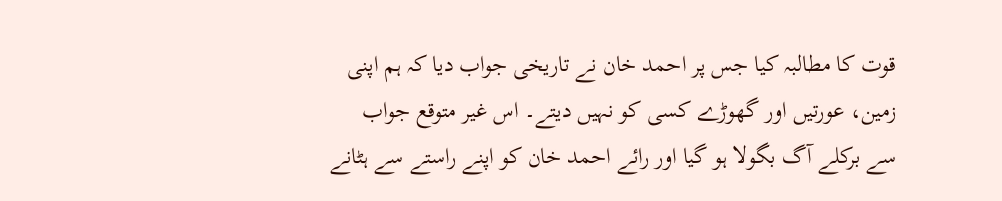قوت کا مطالبہ کیا جس پر احمد خان نے تاریخی جواب دیا کہ ہم اپنی زمین، عورتیں اور گھوڑے کسی کو نہیں دیتے۔ اس غیر متوقع جواب سے برکلے آگ بگولا ہو گیا اور رائے احمد خان کو اپنے راستے سے ہٹانے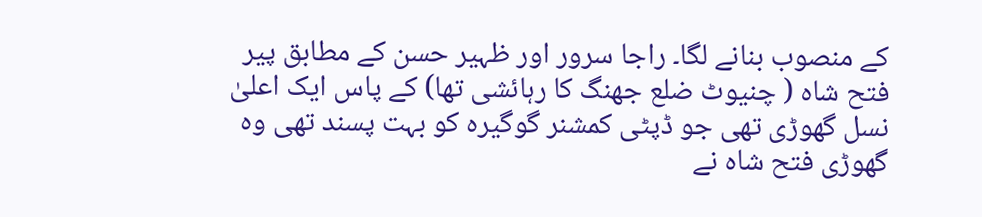کے منصوب بنانے لگا۔ راجا سرور اور ظہیر حسن کے مطابق پیر فتح شاہ ( چنیوٹ ضلع جھنگ کا رہائشی تھا) کے پاس ایک اعلیٰ نسل گھوڑی تھی جو ڈپٹی کمشنر گوگیرہ کو بہت پسند تھی وہ گھوڑی فتح شاہ نے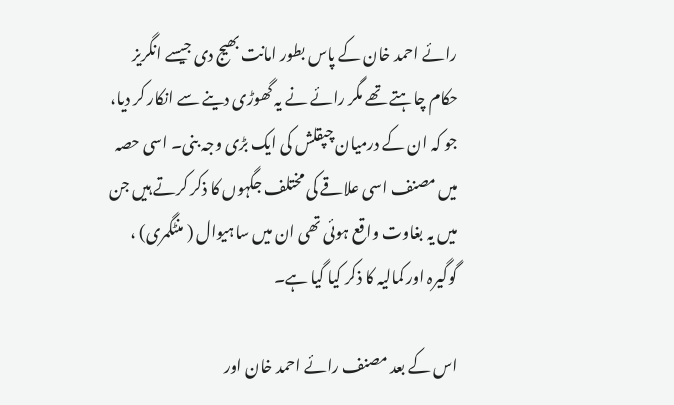رائے احمد خان کے پاس بطور امانت بھیج دی جیسے انگریز حکام چاہتے تھے مگر رائے نے یہ گھوڑی دینے سے انکار کر دیا، جو کہ ان کے درمیان چپقلش کی ایک بڑی وجہ بنی۔ اسی حصہ میں مصنف اسی علاقے کی مختلف جگہوں کا ذکر کرتے ہیں جن میں یہ بغاوت واقع ہوئی تھی ان میں ساہیوال ( منٹگمری) ، گوگیرہ اور کمالیہ کا ذکر کیا گیا ہے۔

اس کے بعد مصنف رائے احمد خان اور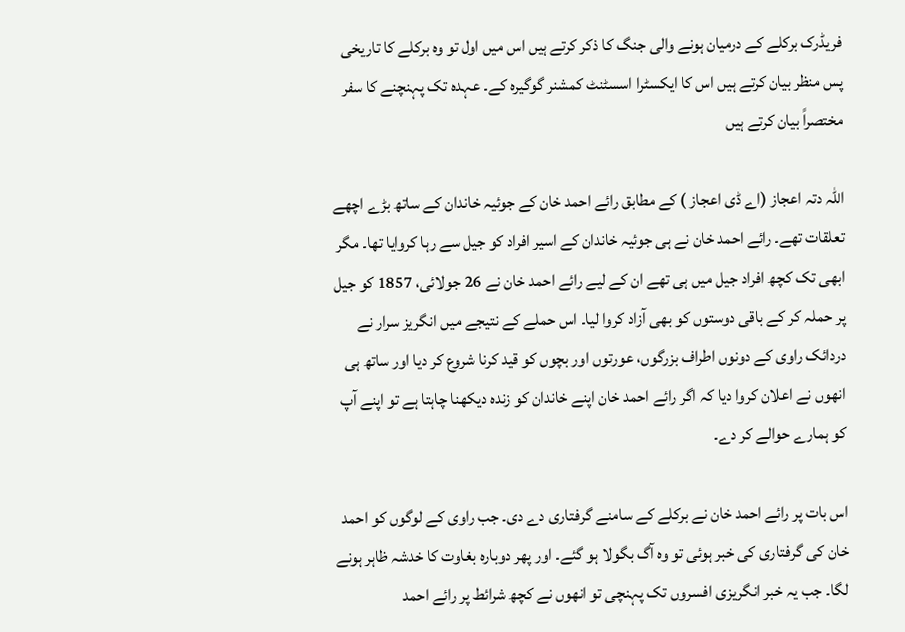فریڈرک برکلے کے درمیان ہونے والی جنگ کا ذکر کرتے ہیں اس میں اول تو وہ برکلے کا تاریخی پس منظر بیان کرتے ہیں اس کا ایکسٹرا اسسٹنٹ کمشنر گوگیرہ کے۔ عہدہ تک پہنچنے کا سفر مختصراً بیان کرتے ہیں

اللہ دتہ اعجاز (اے ڈی اعجاز ) کے مطابق رائے احمد خان کے جوئیہ خاندان کے ساتھ بڑے اچھے تعلقات تھے۔ رائے احمد خان نے ہی جوئیہ خاندان کے اسیر افراد کو جیل سے رہا کروایا تھا۔ مگر ابھی تک کچھ افراد جیل میں ہی تھے ان کے لیے رائے احمد خان نے 26 جولائی، 1857 کو جیل پر حملہ کر کے باقی دوستوں کو بھی آزاد کروا لیا۔ اس حملے کے نتیجے میں انگریز سرار نے دردائک راوی کے دونوں اطراف بزرگوں، عورتوں اور بچوں کو قید کرنا شروع کر دیا اور ساتھ ہی انھوں نے اعلان کروا دیا کہ اگر رائے احمد خان اپنے خاندان کو زندہ دیکھنا چاہتا ہے تو اپنے آپ کو ہمارے حوالے کر دے۔

اس بات پر رائے احمد خان نے برکلے کے سامنے گرفتاری دے دی۔ جب راوی کے لوگوں کو احمد خان کی گرفتاری کی خبر ہوئی تو وہ آگ بگولا ہو گئے۔ اور پھر دوبارہ بغاوت کا خدشہ ظاہر ہونے لگا۔ جب یہ خبر انگریزی افسروں تک پہنچی تو انھوں نے کچھ شرائط پر رائے احمد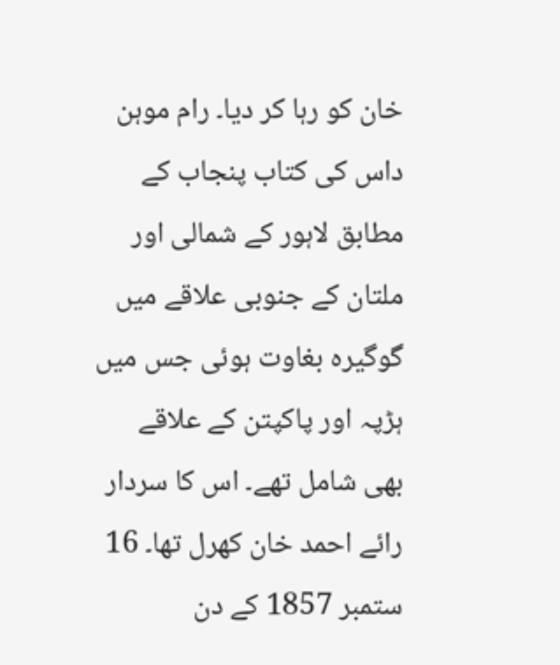خان کو رہا کر دیا۔ رام موہن داس کی کتاب پنجاب کے مطابق لاہور کے شمالی اور ملتان کے جنوبی علاقے میں گوگیرہ بغاوت ہوئی جس میں ہڑپہ اور پاکپتن کے علاقے بھی شامل تھے۔ اس کا سردار رائے احمد خان کھرل تھا۔ 16 ستمبر 1857 کے دن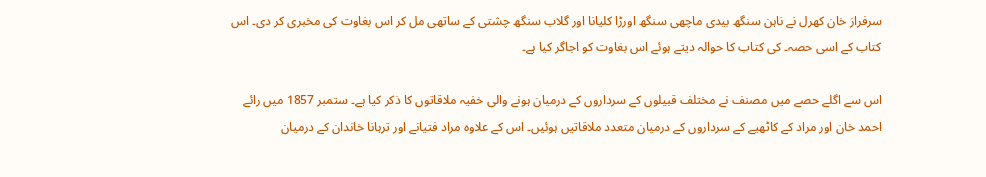سرفراز خان کھرل نے ناہن سنگھ بیدی ماچھی سنگھ اورڑا کلیانا اور گلاب سنگھ چشتی کے ساتھی مل کر اس بغاوت کی مخبری کر دی۔ اس کتاب کے اسی حصہ۔ کی کتاب کا حوالہ دیتے ہوئے اس بغاوت کو اجاگر کیا ہے۔

اس سے اگلے حصے میں مصنف نے مختلف قبیلوں کے سرداروں کے درمیان ہونے والی خفیہ ملاقاتوں کا ذکر کیا ہے۔ ستمبر 1857 میں رائے احمد خان اور مراد کے کاٹھیے کے سرداروں کے درمیان متعدد ملاقاتیں ہوئیں۔ اس کے علاوہ مراد فتیانے اور ترہانا خاندان کے درمیان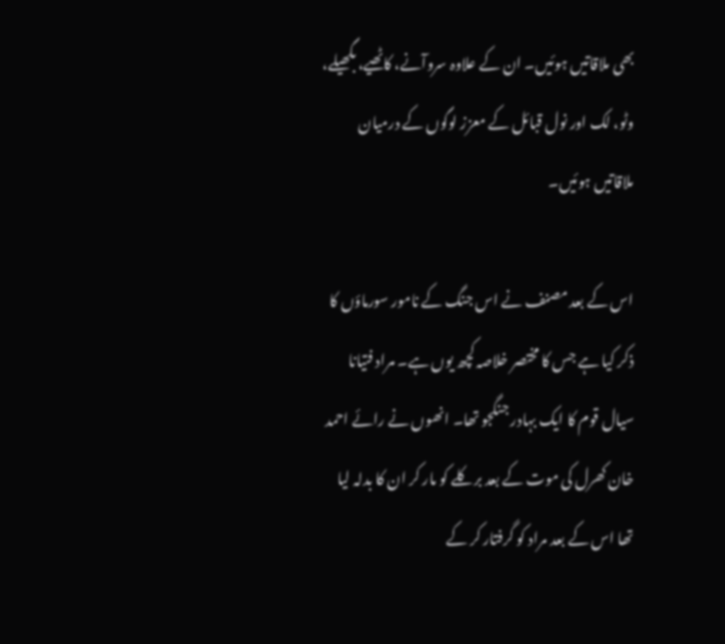بھی ملاقاتیں ہوئیں۔ ان کے علاوہ سروآنے، کاٹھیے، بگھیلے، وٹو، لک اور نول قبائل کے معزز لوگوں کے درمیان ملاقاتیں ہوئیں۔

اس کے بعد مصنف نے اس جنگ کے نامور سورماؤں کا ذکر کیا ہے جس کا مختصر خلاصہ کچھ یوں ہے۔ مراد فتیانا سیال قوم کا ایک بہادر جنگجو تھا۔ انھوں نے رائے احمد خان کھرل کی موت کے بعد برکلے کو مار کر ان کا بدلہ لیا تھا اس کے بعد مراد کو گرفتار کر کے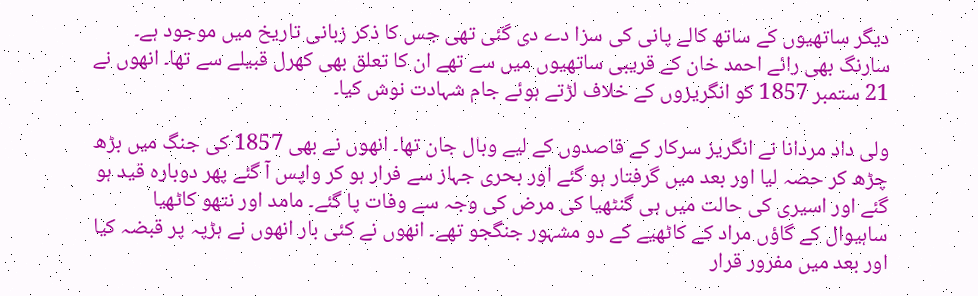دیگر ساتھیوں کے ساتھ کالے پانی کی سزا دے دی گئی تھی جس کا ذکر زبانی تاریخ میں موجود ہے۔ سارنگ بھی رائے احمد خان کے قریبی ساتھیوں میں سے تھے ان کا تعلق بھی کھرل قبیلے سے تھا۔ انھوں نے 21 ستمبر 1857 کو انگریزوں کے خلاف لڑتے ہوئے جام شہادت نوش کیا۔

ولی داد مردانا نے انگریز سرکار کے قاصدوں کے لیے وبال جان تھا۔ انھوں نے بھی 1857 کی جنگ میں بڑھ چڑھ کر حصہ لیا اور بعد میں گرفتار ہو گئے اور بحری جہاز سے فرار ہو کر واپس آ گئے پھر دوبارہ قید ہو گئے اور اسیری کی حالت میں ہی گنٹھیا کی مرض کی وجہ سے وفات پا گئے۔ مامد اور نتھو کاٹھیا ساہیوال کے گاؤں مراد کے کاٹھیے کے دو مشہور جنگجو تھے۔ انھوں نے کئی بار انھوں نے ہڑپہ پر قبضہ کیا اور بعد میں مفرور قرار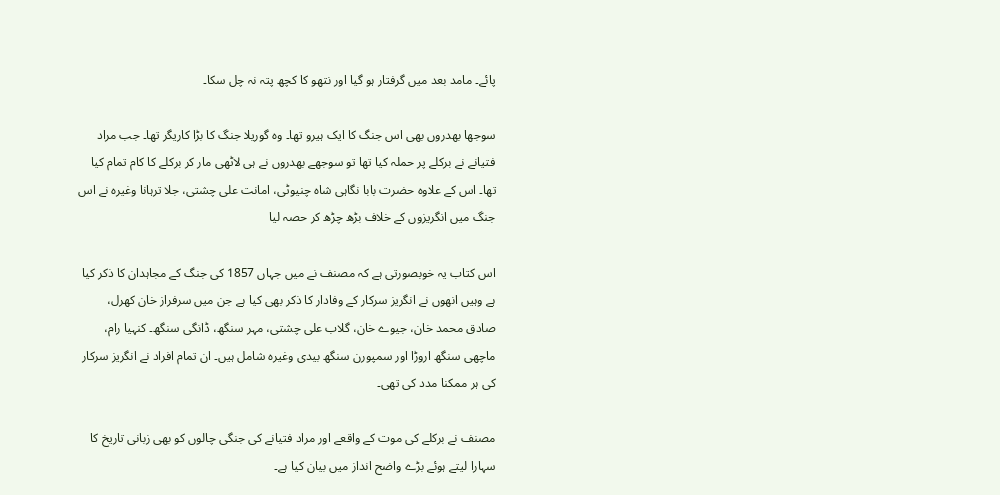پائے۔ مامد بعد میں گرفتار ہو گیا اور نتھو کا کچھ پتہ نہ چل سکا۔

سوجھا بھدروں بھی اس جنگ کا ایک ہیرو تھا۔ وہ گوریلا جنگ کا بڑا کاریگر تھا۔ جب مراد فتیانے نے برکلے پر حملہ کیا تھا تو سوجھے بھدروں نے ہی لاٹھی مار کر برکلے کا کام تمام کیا تھا۔ اس کے علاوہ حضرت بابا نگاہی شاہ چنیوٹی، امانت علی چشتی، جلا ترہانا وغیرہ نے اس جنگ میں انگریزوں کے خلاف بڑھ چڑھ کر حصہ لیا

اس کتاب یہ خوبصورتی ہے کہ مصنف نے میں جہاں 1857 کی جنگ کے مجاہدان کا ذکر کیا ہے وہیں انھوں نے انگریز سرکار کے وفادار کا ذکر بھی کیا ہے جن میں سرفراز خان کھرل، صادق محمد خان، جیوے خان، گلاب علی چشتی، مہر سنگھ، ڈانگی سنگھ۔ کنہیا رام، ماچھی سنگھ اروڑا اور سمپورن سنگھ بیدی وغیرہ شامل ہیں۔ ان تمام افراد نے انگریز سرکار کی ہر ممکنا مدد کی تھی۔

مصنف نے برکلے کی موت کے واقعے اور مراد فتیانے کی جنگی چالوں کو بھی زبانی تاریخ کا سہارا لیتے ہوئے بڑے واضح انداز میں بیان کیا ہے۔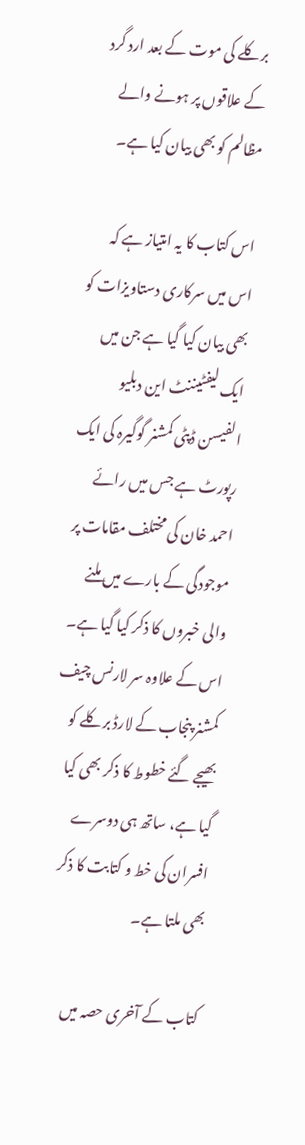برکلے کی موت کے بعد ارد گرد کے علاقوں پر ہونے والے مظالم کو بھی بیان کیا ہے۔

اس کتاب کا یہ امتیاز ہے کہ اس میں سرکاری دستاویزات کو بھی بیان کیا گیا ہے جن میں ایک لیفٹیننٹ این دبلیو الفیسن ڈپٹی کمشنر گوگیرہ کی ایک رپورٹ ہے جس میں رائے احمد خان کی مختلف مقامات پر موجودگی کے بارے میں ملنے والی خبروں کا ذکر کیا گیا ہے۔ اس کے علاوہ سر لارنس چیف کمشنر پنجاب کے لارڈ برکلے کو بھیجے گئے خطوط کا ذکر بھی کیا گیا ہے، ساتھ ہی دوسرے افسران کی خط و کتابت کا ذکر بھی ملتا ہے۔

کتاب کے آخری حصہ میں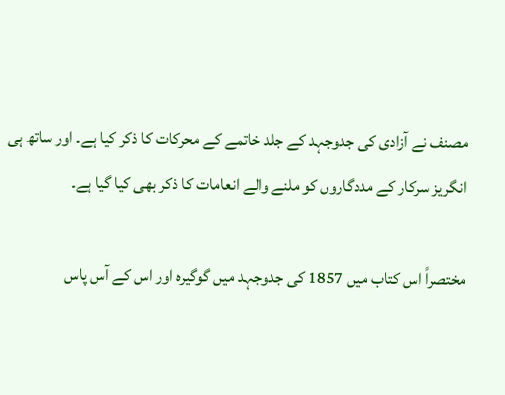مصنف نے آزادی کی جدوجہد کے جلد خاتمے کے محرکات کا ذکر کیا ہے۔ اور ساتھ ہی انگریز سرکار کے مددگاروں کو ملنے والے انعامات کا ذکر بھی کیا گیا ہے۔

مختصراً اس کتاب میں 1857 کی جدوجہد میں گوگیرہ اور اس کے آس پاس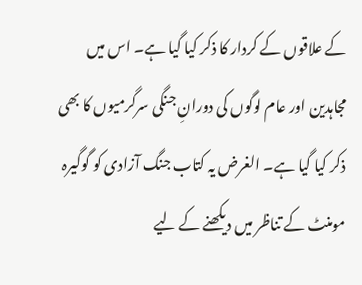کے علاقوں کے کردار کا ذکر کیا گیا ہے۔ اس میں مجاہدین اور عام لوگوں کی دورانِ جنگی سرگرمیوں کا بھی ذکر کیا گیا ہے۔ الغرض یہ کتاب جنگ آزادی کو گوگیرہ مومنٹ کے تناظر میں دیکھنے کے لیے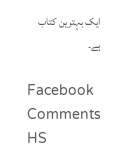ایک بہترین کتاب ہے۔

Facebook Comments HS